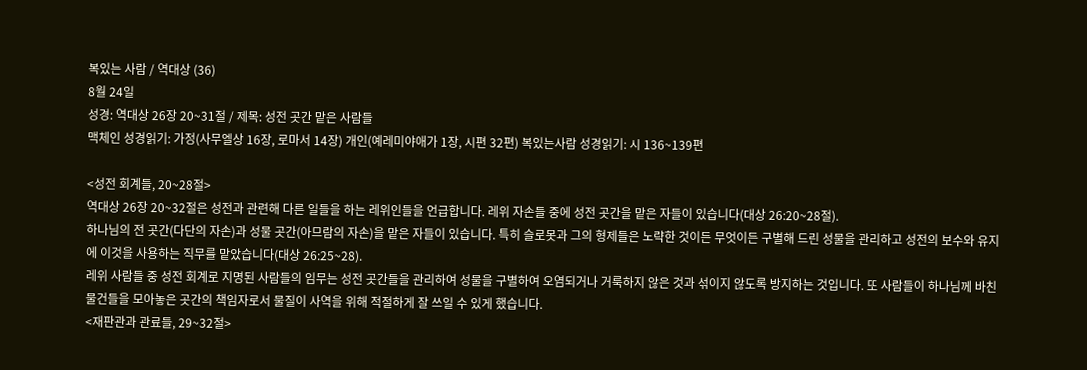복있는 사람 / 역대상 (36)
8월 24일
성경: 역대상 26장 20~31절 / 제목: 성전 곳간 맡은 사람들
맥체인 성경읽기: 가정(사무엘상 16장, 로마서 14장) 개인(예레미야애가 1장, 시편 32편) 복있는사람 성경읽기: 시 136~139편

<성전 회계들, 20~28절>
역대상 26장 20~32절은 성전과 관련해 다른 일들을 하는 레위인들을 언급합니다. 레위 자손들 중에 성전 곳간을 맡은 자들이 있습니다(대상 26:20~28절).
하나님의 전 곳간(다단의 자손)과 성물 곳간(아므람의 자손)을 맡은 자들이 있습니다. 특히 슬로못과 그의 형제들은 노략한 것이든 무엇이든 구별해 드린 성물을 관리하고 성전의 보수와 유지에 이것을 사용하는 직무를 맡았습니다(대상 26:25~28).
레위 사람들 중 성전 회계로 지명된 사람들의 임무는 성전 곳간들을 관리하여 성물을 구별하여 오염되거나 거룩하지 않은 것과 섞이지 않도록 방지하는 것입니다. 또 사람들이 하나님께 바친 물건들을 모아놓은 곳간의 책임자로서 물질이 사역을 위해 적절하게 잘 쓰일 수 있게 했습니다.
<재판관과 관료들, 29~32절>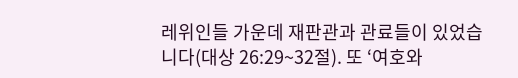레위인들 가운데 재판관과 관료들이 있었습니다(대상 26:29~32절). 또 ‘여호와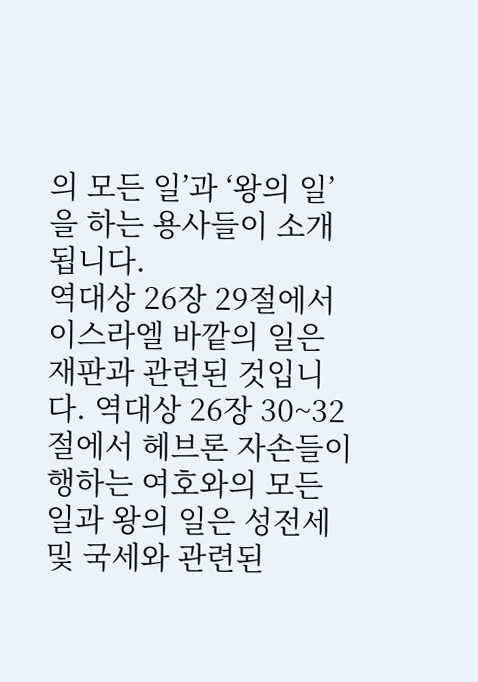의 모든 일’과 ‘왕의 일’을 하는 용사들이 소개됩니다.
역대상 26장 29절에서 이스라엘 바깥의 일은 재판과 관련된 것입니다. 역대상 26장 30~32절에서 헤브론 자손들이 행하는 여호와의 모든 일과 왕의 일은 성전세 및 국세와 관련된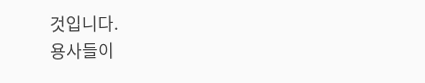것입니다.
용사들이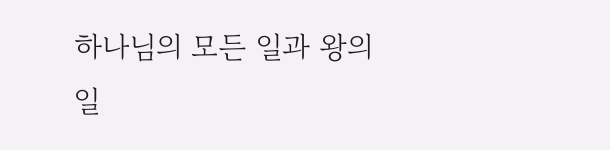하나님의 모든 일과 왕의 일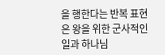을 행한다는 반복 표현은 왕을 위한 군사적인 일과 하나님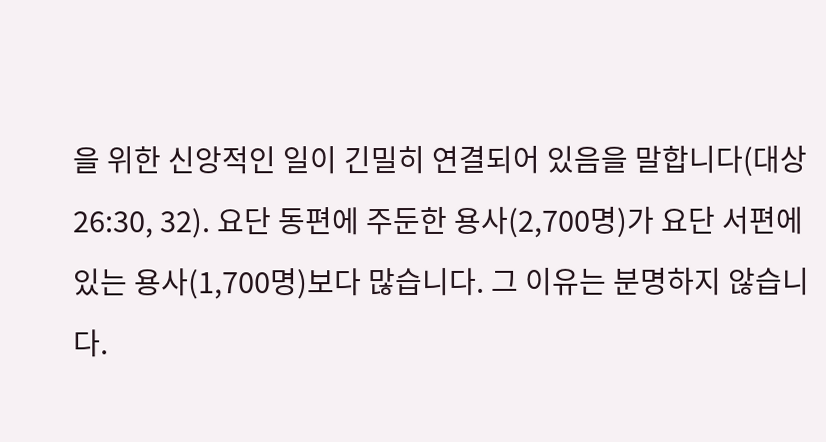을 위한 신앙적인 일이 긴밀히 연결되어 있음을 말합니다(대상 26:30, 32). 요단 동편에 주둔한 용사(2,700명)가 요단 서편에 있는 용사(1,700명)보다 많습니다. 그 이유는 분명하지 않습니다.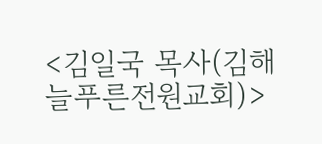<김일국 목사(김해 늘푸른전원교회)>